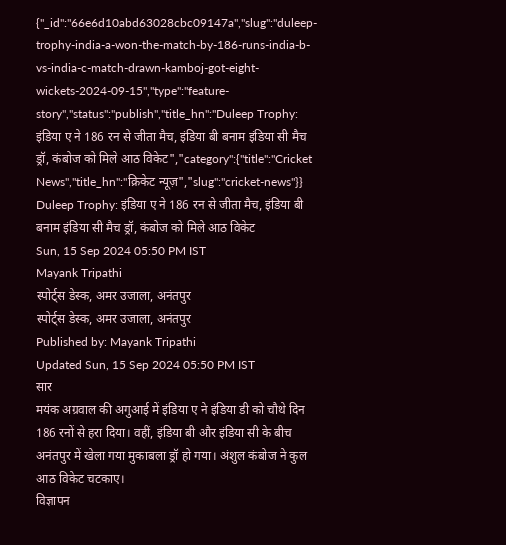{"_id":"66e6d10abd63028cbc09147a","slug":"duleep-trophy-india-a-won-the-match-by-186-runs-india-b-vs-india-c-match-drawn-kamboj-got-eight-wickets-2024-09-15","type":"feature-story","status":"publish","title_hn":"Duleep Trophy: इंडिया ए ने 186 रन से जीता मैच, इंडिया बी बनाम इंडिया सी मैच ड्रॉ, कंबोज को मिले आठ विकेट","category":{"title":"Cricket News","title_hn":"क्रिकेट न्यूज़","slug":"cricket-news"}}
Duleep Trophy: इंडिया ए ने 186 रन से जीता मैच, इंडिया बी बनाम इंडिया सी मैच ड्रॉ, कंबोज को मिले आठ विकेट
Sun, 15 Sep 2024 05:50 PM IST
Mayank Tripathi
स्पोर्ट्स डेस्क, अमर उजाला, अनंतपुर
स्पोर्ट्स डेस्क, अमर उजाला, अनंतपुर
Published by: Mayank Tripathi
Updated Sun, 15 Sep 2024 05:50 PM IST
सार
मयंक अग्रवाल की अगुआई में इंडिया ए ने इंडिया डी को चौथे दिन 186 रनों से हरा दिया। वहीं, इंडिया बी और इंडिया सी के बीच अनंतपुर में खेला गया मुकाबला ड्रॉ हो गया। अंशुल कंबोज ने कुल आठ विकेट चटकाए।
विज्ञापन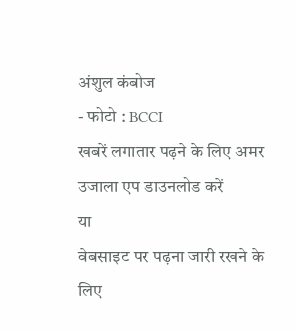अंशुल कंबोज
- फोटो : BCCI
खबरें लगातार पढ़ने के लिए अमर उजाला एप डाउनलोड करें
या
वेबसाइट पर पढ़ना जारी रखने के लिए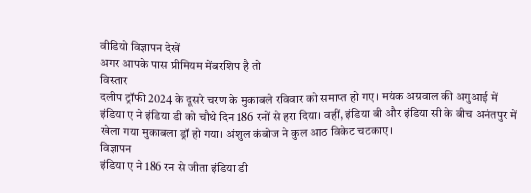वीडियो विज्ञापन देखें
अगर आपके पास प्रीमियम मेंबरशिप है तो
विस्तार
दलीप ट्रॉफी 2024 के दूसरे चरण के मुकाबले रविवार को समाप्त हो गए। मयंक अग्रवाल की अगुआई में इंडिया ए ने इंडिया डी को चौथे दिन 186 रनों से हरा दिया। वहीं, इंडिया बी और इंडिया सी के बीच अनंतपुर में खेला गया मुकाबला ड्रॉ हो गया। अंशुल कंबोज ने कुल आठ विकेट चटकाए।
विज्ञापन
इंडिया ए ने 186 रन से जीता इंडिया डी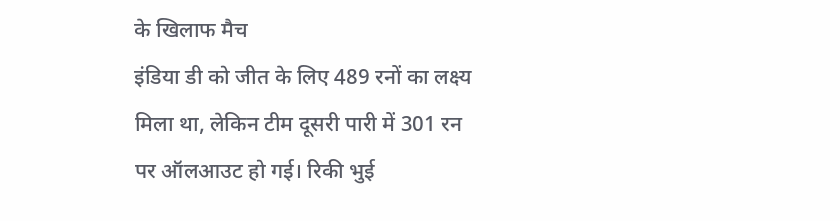के खिलाफ मैच
इंडिया डी को जीत के लिए 489 रनों का लक्ष्य मिला था, लेकिन टीम दूसरी पारी में 301 रन पर ऑलआउट हो गई। रिकी भुई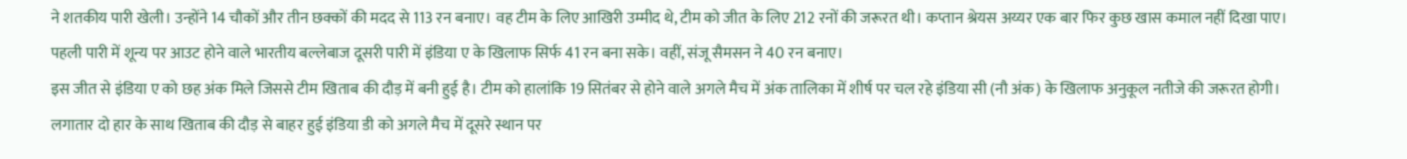ने शतकीय पारी खेली। उन्होंने 14 चौकों और तीन छक्कों की मदद से 113 रन बनाए। वह टीम के लिए आखिरी उम्मीद थे, टीम को जीत के लिए 212 रनों की जरूरत थी। कप्तान श्रेयस अय्यर एक बार फिर कुछ खास कमाल नहीं दिखा पाए। पहली पारी में शून्य पर आउट होने वाले भारतीय बल्लेबाज दूसरी पारी में इंडिया ए के खिलाफ सिर्फ 41 रन बना सके। वहीं, संजू सैमसन ने 40 रन बनाए।
इस जीत से इंडिया ए को छह अंक मिले जिससे टीम खिताब की दौड़ में बनी हुई है। टीम को हालांकि 19 सितंबर से होने वाले अगले मैच में अंक तालिका में शीर्ष पर चल रहे इंडिया सी (नौ अंक) के खिलाफ अनुकूल नतीजे की जरूरत होगी। लगातार दो हार के साथ खिताब की दौड़ से बाहर हुई इंडिया डी को अगले मैच में दूसरे स्थान पर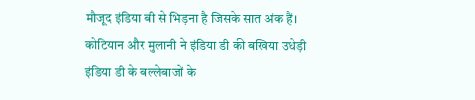मौजूद इंडिया बी से भिड़ना है जिसके सात अंक हैं।
कोटियान और मुलानी ने इंडिया डी की बखिया उधेड़ी
इंडिया डी के बल्लेबाजों के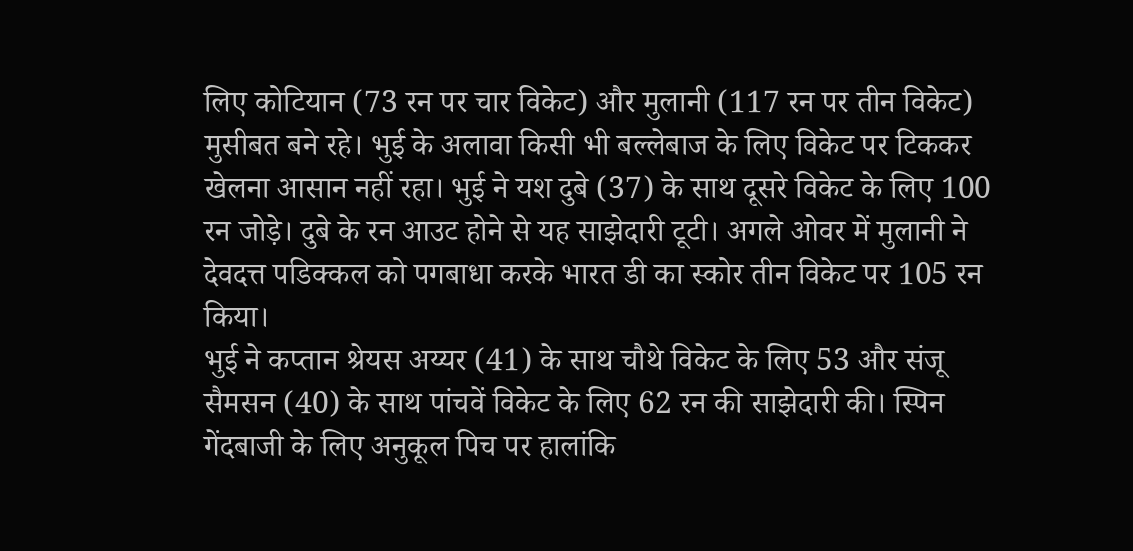लिए कोटियान (73 रन पर चार विकेट) और मुलानी (117 रन पर तीन विकेट) मुसीबत बने रहे। भुई के अलावा किसी भी बल्लेबाज के लिए विकेट पर टिककर खेलना आसान नहीं रहा। भुई ने यश दुबे (37) के साथ दूसरे विकेट के लिए 100 रन जोड़े। दुबे के रन आउट होने से यह साझेदारी टूटी। अगले ओवर में मुलानी ने देवदत्त पडिक्कल को पगबाधा करके भारत डी का स्कोर तीन विकेट पर 105 रन किया।
भुई ने कप्तान श्रेयस अय्यर (41) के साथ चौथे विकेट के लिए 53 और संजू सैमसन (40) के साथ पांचवें विकेट के लिए 62 रन की साझेदारी की। स्पिन गेंदबाजी के लिए अनुकूल पिच पर हालांकि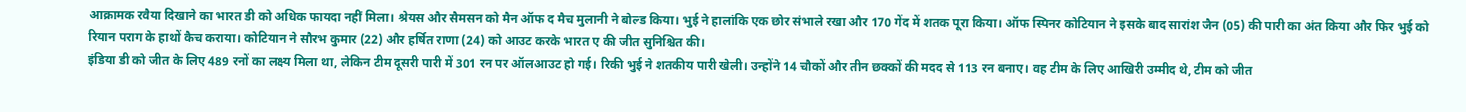आक्रामक रवैया दिखाने का भारत डी को अधिक फायदा नहीं मिला। श्रेयस और सैमसन को मैन ऑफ द मैच मुलानी ने बोल्ड किया। भुई ने हालांकि एक छोर संभाले रखा और 170 गेंद में शतक पूरा किया। ऑफ स्पिनर कोटियान ने इसके बाद सारांश जैन (05) की पारी का अंत किया और फिर भुई को रियान पराग के हाथों कैच कराया। कोटियान ने सौरभ कुमार (22) और हर्षित राणा (24) को आउट करके भारत ए की जीत सुनिश्चित की।
इंडिया डी को जीत के लिए 489 रनों का लक्ष्य मिला था, लेकिन टीम दूसरी पारी में 301 रन पर ऑलआउट हो गई। रिकी भुई ने शतकीय पारी खेली। उन्होंने 14 चौकों और तीन छक्कों की मदद से 113 रन बनाए। वह टीम के लिए आखिरी उम्मीद थे, टीम को जीत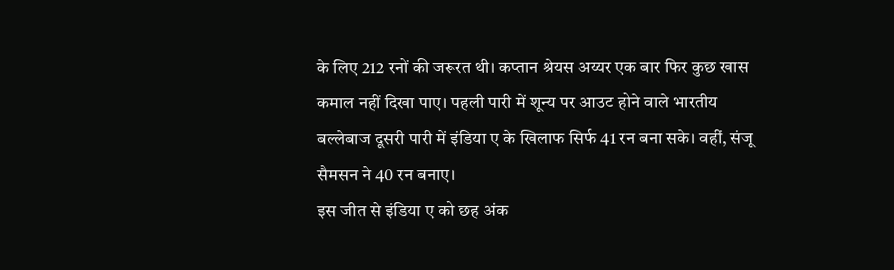के लिए 212 रनों की जरूरत थी। कप्तान श्रेयस अय्यर एक बार फिर कुछ खास कमाल नहीं दिखा पाए। पहली पारी में शून्य पर आउट होने वाले भारतीय बल्लेबाज दूसरी पारी में इंडिया ए के खिलाफ सिर्फ 41 रन बना सके। वहीं, संजू सैमसन ने 40 रन बनाए।
इस जीत से इंडिया ए को छह अंक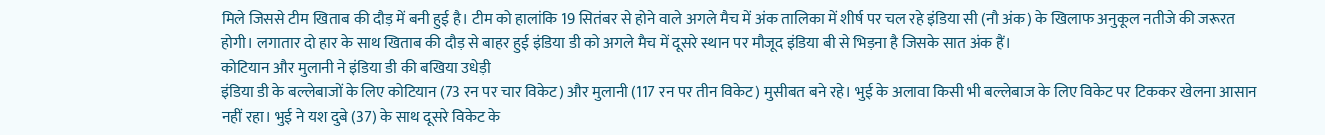मिले जिससे टीम खिताब की दौड़ में बनी हुई है। टीम को हालांकि 19 सितंबर से होने वाले अगले मैच में अंक तालिका में शीर्ष पर चल रहे इंडिया सी (नौ अंक) के खिलाफ अनुकूल नतीजे की जरूरत होगी। लगातार दो हार के साथ खिताब की दौड़ से बाहर हुई इंडिया डी को अगले मैच में दूसरे स्थान पर मौजूद इंडिया बी से भिड़ना है जिसके सात अंक हैं।
कोटियान और मुलानी ने इंडिया डी की बखिया उधेड़ी
इंडिया डी के बल्लेबाजों के लिए कोटियान (73 रन पर चार विकेट) और मुलानी (117 रन पर तीन विकेट) मुसीबत बने रहे। भुई के अलावा किसी भी बल्लेबाज के लिए विकेट पर टिककर खेलना आसान नहीं रहा। भुई ने यश दुबे (37) के साथ दूसरे विकेट के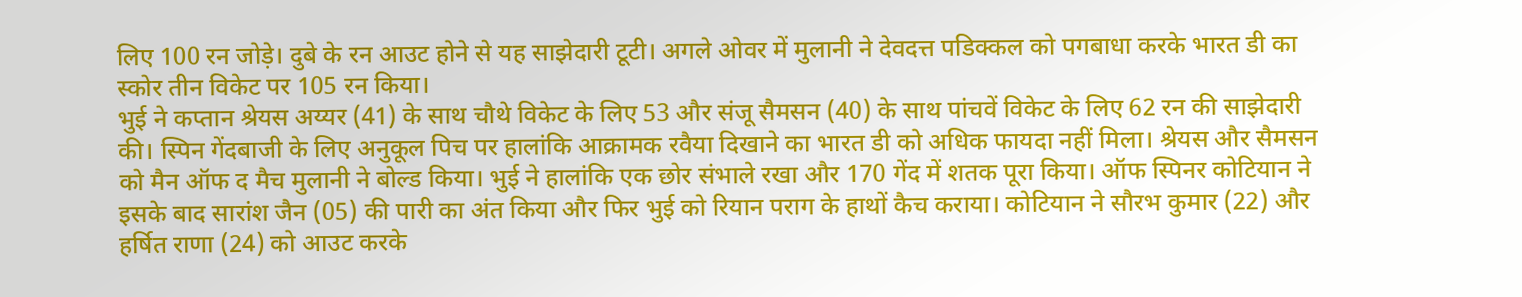लिए 100 रन जोड़े। दुबे के रन आउट होने से यह साझेदारी टूटी। अगले ओवर में मुलानी ने देवदत्त पडिक्कल को पगबाधा करके भारत डी का स्कोर तीन विकेट पर 105 रन किया।
भुई ने कप्तान श्रेयस अय्यर (41) के साथ चौथे विकेट के लिए 53 और संजू सैमसन (40) के साथ पांचवें विकेट के लिए 62 रन की साझेदारी की। स्पिन गेंदबाजी के लिए अनुकूल पिच पर हालांकि आक्रामक रवैया दिखाने का भारत डी को अधिक फायदा नहीं मिला। श्रेयस और सैमसन को मैन ऑफ द मैच मुलानी ने बोल्ड किया। भुई ने हालांकि एक छोर संभाले रखा और 170 गेंद में शतक पूरा किया। ऑफ स्पिनर कोटियान ने इसके बाद सारांश जैन (05) की पारी का अंत किया और फिर भुई को रियान पराग के हाथों कैच कराया। कोटियान ने सौरभ कुमार (22) और हर्षित राणा (24) को आउट करके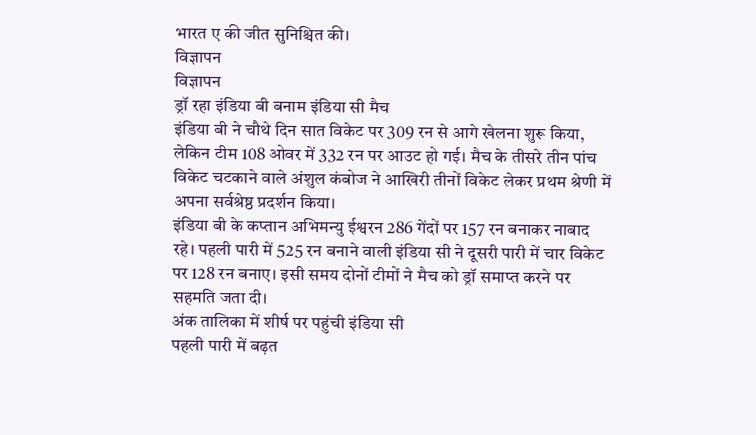भारत ए की जीत सुनिश्चित की।
विज्ञापन
विज्ञापन
ड्रॉ रहा इंडिया बी बनाम इंडिया सी मैच
इंडिया बी ने चौथे दिन सात विकेट पर 309 रन से आगे खेलना शुरू किया, लेकिन टीम 108 ओवर में 332 रन पर आउट हो गई। मैच के तीसरे तीन पांच विकेट चटकाने वाले अंशुल कंबोज ने आखिरी तीनों विकेट लेकर प्रथम श्रेणी में अपना सर्वश्रेष्ठ प्रदर्शन किया।
इंडिया बी के कप्तान अभिमन्यु ईश्वरन 286 गेंदों पर 157 रन बनाकर नाबाद रहे। पहली पारी में 525 रन बनाने वाली इंडिया सी ने दूसरी पारी में चार विकेट पर 128 रन बनाए। इसी समय दोनों टीमों ने मैच को ड्रॉ समाप्त करने पर सहमति जता दी।
अंक तालिका में शीर्ष पर पहुंची इंडिया सी
पहली पारी में बढ़त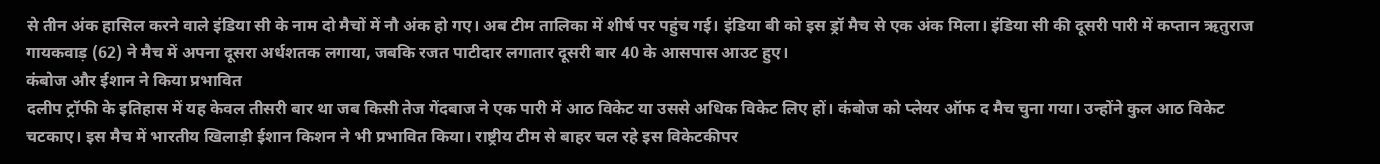से तीन अंक हासिल करने वाले इंडिया सी के नाम दो मैचों में नौ अंक हो गए। अब टीम तालिका में शीर्ष पर पहुंच गई। इंडिया बी को इस ड्रॉ मैच से एक अंक मिला। इंडिया सी की दूसरी पारी में कप्तान ऋतुराज गायकवाड़ (62) ने मैच में अपना दूसरा अर्धशतक लगाया, जबकि रजत पाटीदार लगातार दूसरी बार 40 के आसपास आउट हुए।
कंबोज और ईशान ने किया प्रभावित
दलीप ट्रॉफी के इतिहास में यह केवल तीसरी बार था जब किसी तेज गेंदबाज ने एक पारी में आठ विकेट या उससे अधिक विकेट लिए हों। कंबोज को प्लेयर ऑफ द मैच चुना गया। उन्होंने कुल आठ विकेट चटकाए। इस मैच में भारतीय खिलाड़ी ईशान किशन ने भी प्रभावित किया। राष्ट्रीय टीम से बाहर चल रहे इस विकेटकीपर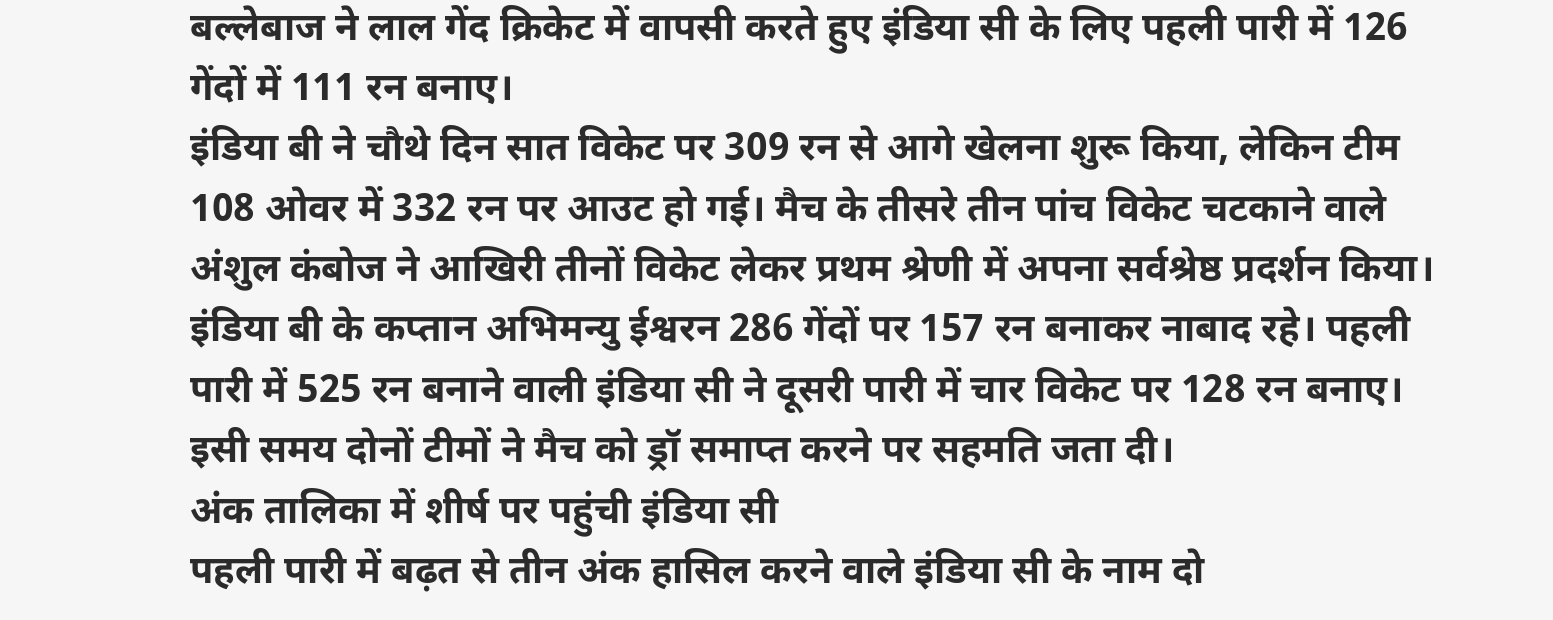बल्लेबाज ने लाल गेंद क्रिकेट में वापसी करते हुए इंडिया सी के लिए पहली पारी में 126 गेंदों में 111 रन बनाए।
इंडिया बी ने चौथे दिन सात विकेट पर 309 रन से आगे खेलना शुरू किया, लेकिन टीम 108 ओवर में 332 रन पर आउट हो गई। मैच के तीसरे तीन पांच विकेट चटकाने वाले अंशुल कंबोज ने आखिरी तीनों विकेट लेकर प्रथम श्रेणी में अपना सर्वश्रेष्ठ प्रदर्शन किया।
इंडिया बी के कप्तान अभिमन्यु ईश्वरन 286 गेंदों पर 157 रन बनाकर नाबाद रहे। पहली पारी में 525 रन बनाने वाली इंडिया सी ने दूसरी पारी में चार विकेट पर 128 रन बनाए। इसी समय दोनों टीमों ने मैच को ड्रॉ समाप्त करने पर सहमति जता दी।
अंक तालिका में शीर्ष पर पहुंची इंडिया सी
पहली पारी में बढ़त से तीन अंक हासिल करने वाले इंडिया सी के नाम दो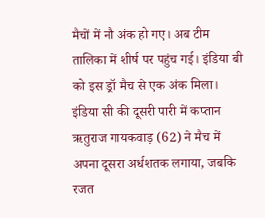मैचों में नौ अंक हो गए। अब टीम तालिका में शीर्ष पर पहुंच गई। इंडिया बी को इस ड्रॉ मैच से एक अंक मिला। इंडिया सी की दूसरी पारी में कप्तान ऋतुराज गायकवाड़ (62) ने मैच में अपना दूसरा अर्धशतक लगाया, जबकि रजत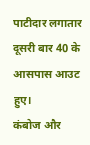पाटीदार लगातार दूसरी बार 40 के आसपास आउट हुए।
कंबोज और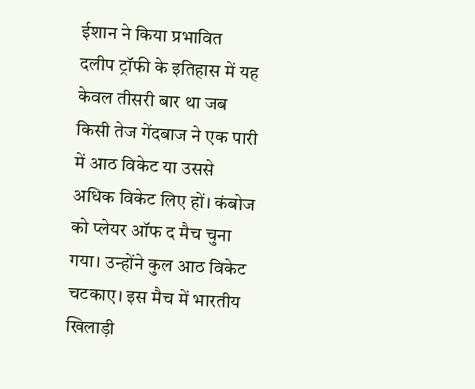ईशान ने किया प्रभावित
दलीप ट्रॉफी के इतिहास में यह केवल तीसरी बार था जब किसी तेज गेंदबाज ने एक पारी में आठ विकेट या उससे अधिक विकेट लिए हों। कंबोज को प्लेयर ऑफ द मैच चुना गया। उन्होंने कुल आठ विकेट चटकाए। इस मैच में भारतीय खिलाड़ी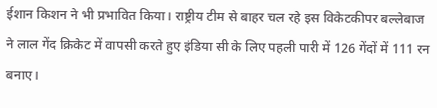ईशान किशन ने भी प्रभावित किया। राष्ट्रीय टीम से बाहर चल रहे इस विकेटकीपर बल्लेबाज ने लाल गेंद क्रिकेट में वापसी करते हुए इंडिया सी के लिए पहली पारी में 126 गेंदों में 111 रन बनाए।